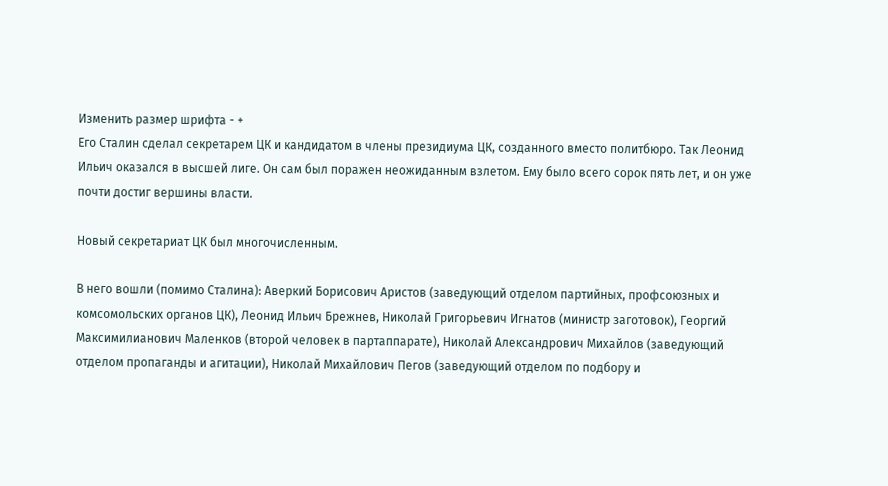Изменить размер шрифта - +
Его Сталин сделал секретарем ЦК и кандидатом в члены президиума ЦК, созданного вместо политбюро. Так Леонид Ильич оказался в высшей лиге. Он сам был поражен неожиданным взлетом. Ему было всего сорок пять лет, и он уже почти достиг вершины власти.

Новый секретариат ЦК был многочисленным.

В него вошли (помимо Сталина): Аверкий Борисович Аристов (заведующий отделом партийных, профсоюзных и комсомольских органов ЦК), Леонид Ильич Брежнев, Николай Григорьевич Игнатов (министр заготовок), Георгий Максимилианович Маленков (второй человек в партаппарате), Николай Александрович Михайлов (заведующий отделом пропаганды и агитации), Николай Михайлович Пегов (заведующий отделом по подбору и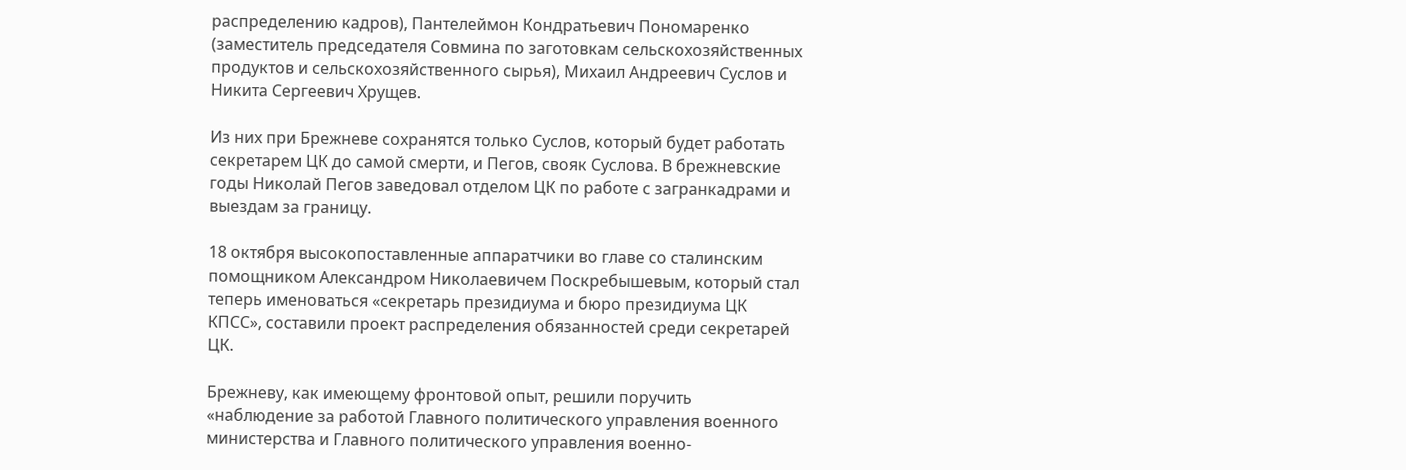распределению кадров), Пантелеймон Кондратьевич Пономаренко (заместитель председателя Совмина по заготовкам сельскохозяйственных продуктов и сельскохозяйственного сырья), Михаил Андреевич Суслов и Никита Сергеевич Хрущев.

Из них при Брежневе сохранятся только Суслов, который будет работать секретарем ЦК до самой смерти, и Пегов, свояк Суслова. В брежневские годы Николай Пегов заведовал отделом ЦК по работе с загранкадрами и выездам за границу.

18 октября высокопоставленные аппаратчики во главе со сталинским помощником Александром Николаевичем Поскребышевым, который стал теперь именоваться «секретарь президиума и бюро президиума ЦК КПСС», составили проект распределения обязанностей среди секретарей ЦК.

Брежневу, как имеющему фронтовой опыт, решили поручить «наблюдение за работой Главного политического управления военного министерства и Главного политического управления военно-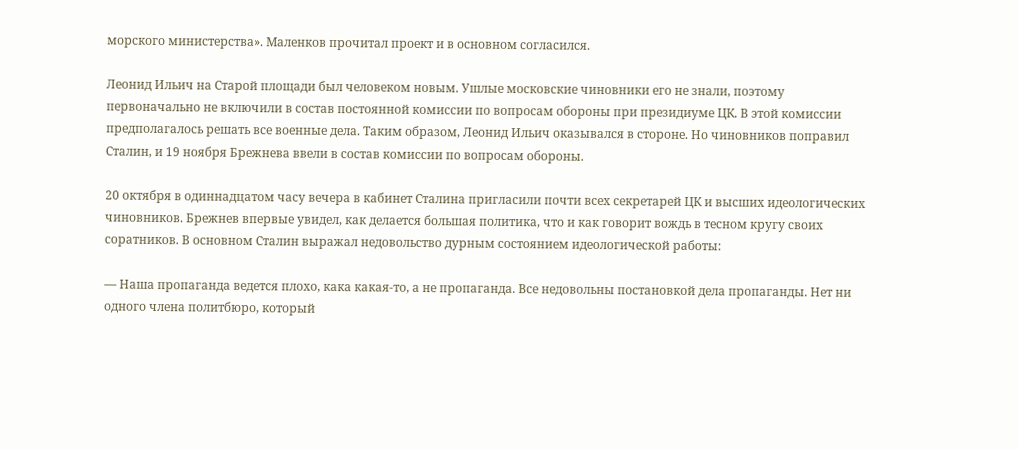морского министерства». Маленков прочитал проект и в основном согласился.

Леонид Ильич на Старой площади был человеком новым. Ушлые московские чиновники его не знали, поэтому первоначально не включили в состав постоянной комиссии по вопросам обороны при президиуме ЦК. В этой комиссии предполагалось решать все военные дела. Таким образом, Леонид Ильич оказывался в стороне. Но чиновников поправил Сталин, и 19 ноября Брежнева ввели в состав комиссии по вопросам обороны.

20 октября в одиннадцатом часу вечера в кабинет Сталина пригласили почти всех секретарей ЦК и высших идеологических чиновников. Брежнев впервые увидел, как делается большая политика, что и как говорит вождь в тесном кругу своих соратников. В основном Сталин выражал недовольство дурным состоянием идеологической работы:

— Наша пропаганда ведется плохо, кака какая-то, а не пропаганда. Все недовольны постановкой дела пропаганды. Нет ни одного члена политбюро, который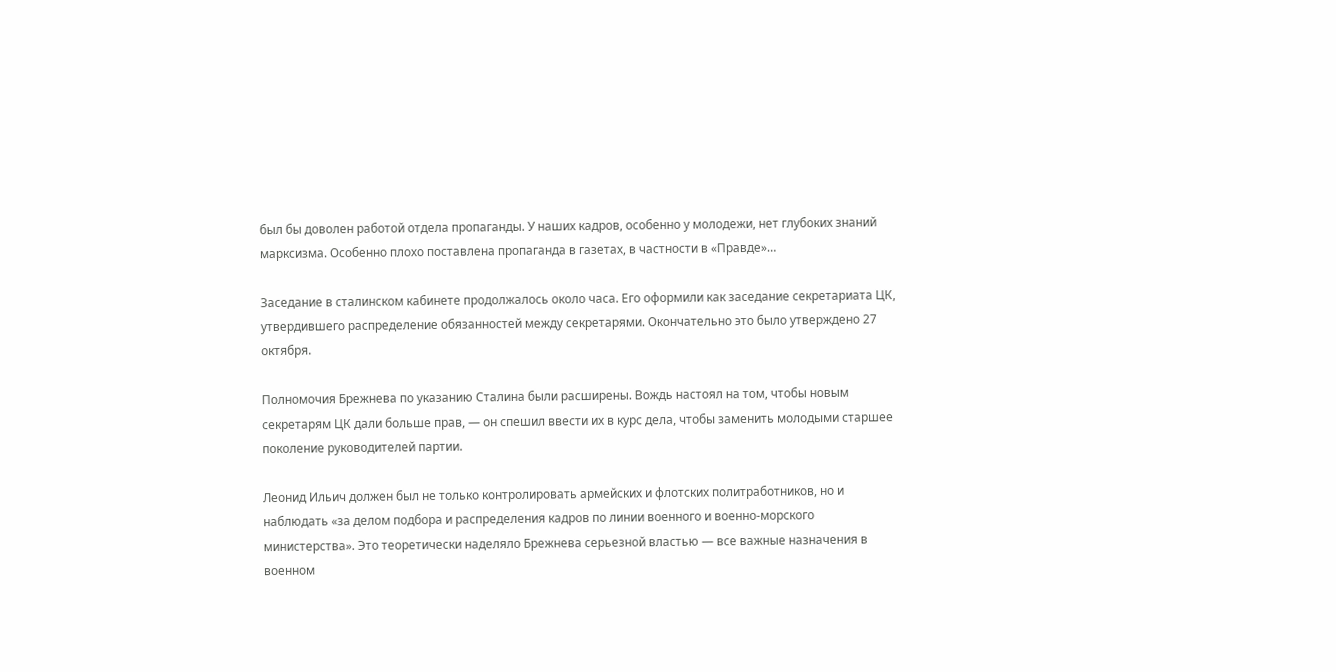был бы доволен работой отдела пропаганды. У наших кадров, особенно у молодежи, нет глубоких знаний марксизма. Особенно плохо поставлена пропаганда в газетах, в частности в «Правде»…

Заседание в сталинском кабинете продолжалось около часа. Его оформили как заседание секретариата ЦК, утвердившего распределение обязанностей между секретарями. Окончательно это было утверждено 27 октября.

Полномочия Брежнева по указанию Сталина были расширены. Вождь настоял на том, чтобы новым секретарям ЦК дали больше прав, — он спешил ввести их в курс дела, чтобы заменить молодыми старшее поколение руководителей партии.

Леонид Ильич должен был не только контролировать армейских и флотских политработников, но и наблюдать «за делом подбора и распределения кадров по линии военного и военно-морского министерства». Это теоретически наделяло Брежнева серьезной властью — все важные назначения в военном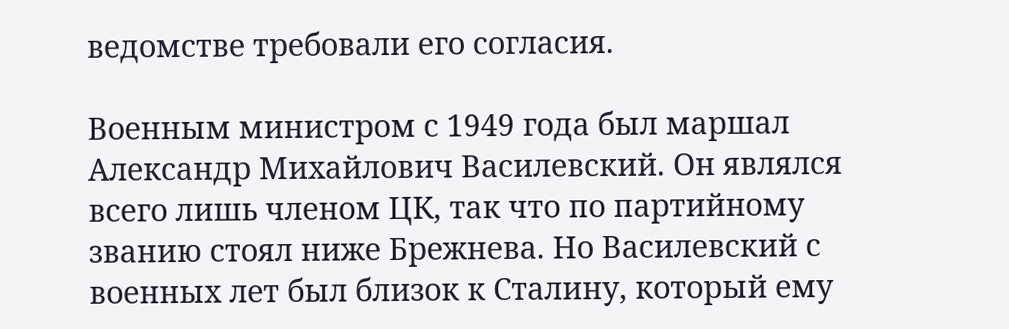ведомстве требовали его согласия.

Военным министром с 1949 года был маршал Александр Михайлович Василевский. Он являлся всего лишь членом ЦК, так что по партийному званию стоял ниже Брежнева. Но Василевский с военных лет был близок к Сталину, который ему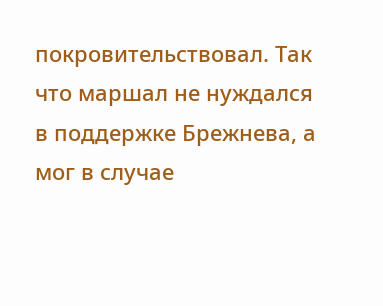покровительствовал. Так что маршал не нуждался в поддержке Брежнева, а мог в случае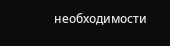необходимости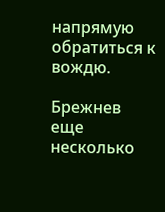напрямую обратиться к вождю.

Брежнев еще несколько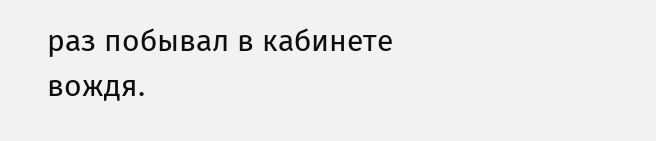раз побывал в кабинете вождя.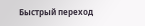Быстрый переход